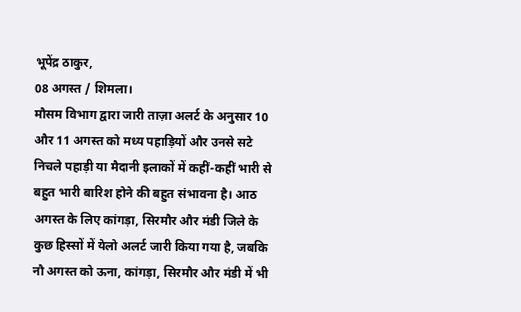भूपेंद्र ठाकुर,
08 अगस्त / शिमला।
मौसम विभाग द्वारा जारी ताज़ा अलर्ट के अनुसार 10 और 11 अगस्त को मध्य पहाड़ियों और उनसे सटे निचले पहाड़ी या मैदानी इलाकों में कहीं-कहीं भारी से बहुत भारी बारिश होने की बहुत संभावना है। आठ अगस्त के लिए कांगड़ा, सिरमौर और मंडी जिले के कुछ हिस्सों में येलो अलर्ट जारी किया गया है, जबकि नौ अगस्त को ऊना, कांगड़ा, सिरमौर और मंडी में भी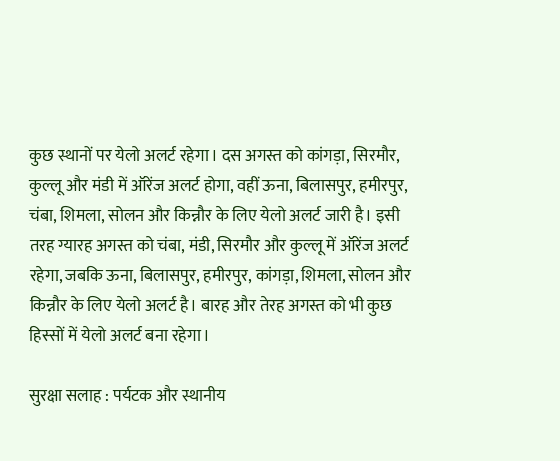कुछ स्थानों पर येलो अलर्ट रहेगा। दस अगस्त को कांगड़ा, सिरमौर, कुल्लू और मंडी में ऑरेंज अलर्ट होगा, वहीं ऊना, बिलासपुर, हमीरपुर, चंबा, शिमला, सोलन और किन्नौर के लिए येलो अलर्ट जारी है। इसी तरह ग्यारह अगस्त को चंबा, मंडी, सिरमौर और कुल्लू में ऑरेंज अलर्ट रहेगा, जबकि ऊना, बिलासपुर, हमीरपुर, कांगड़ा, शिमला, सोलन और किन्नौर के लिए येलो अलर्ट है। बारह और तेरह अगस्त को भी कुछ हिस्सों में येलो अलर्ट बना रहेगा।

सुरक्षा सलाह : पर्यटक और स्थानीय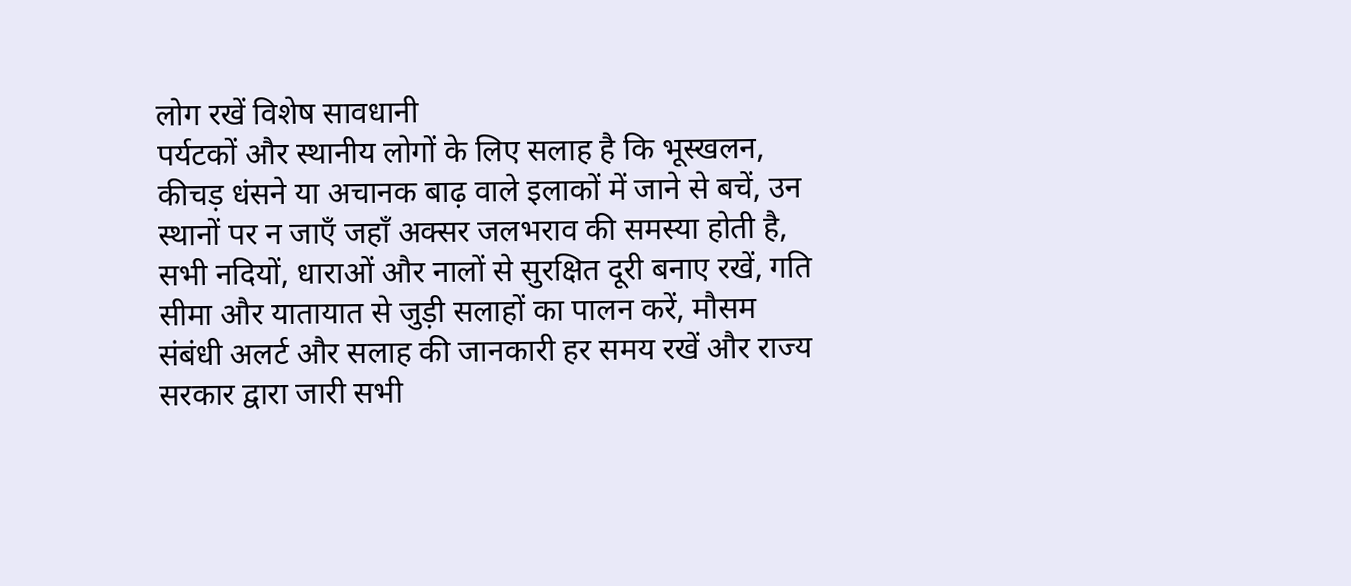लोग रखें विशेष सावधानी
पर्यटकों और स्थानीय लोगों के लिए सलाह है कि भूस्खलन, कीचड़ धंसने या अचानक बाढ़ वाले इलाकों में जाने से बचें, उन स्थानों पर न जाएँ जहाँ अक्सर जलभराव की समस्या होती है, सभी नदियों, धाराओं और नालों से सुरक्षित दूरी बनाए रखें, गति सीमा और यातायात से जुड़ी सलाहों का पालन करें, मौसम संबंधी अलर्ट और सलाह की जानकारी हर समय रखें और राज्य सरकार द्वारा जारी सभी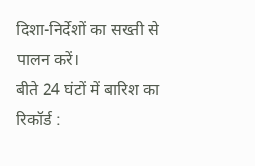दिशा-निर्देशों का सख्ती से पालन करें।
बीते 24 घंटों में बारिश का रिकॉर्ड :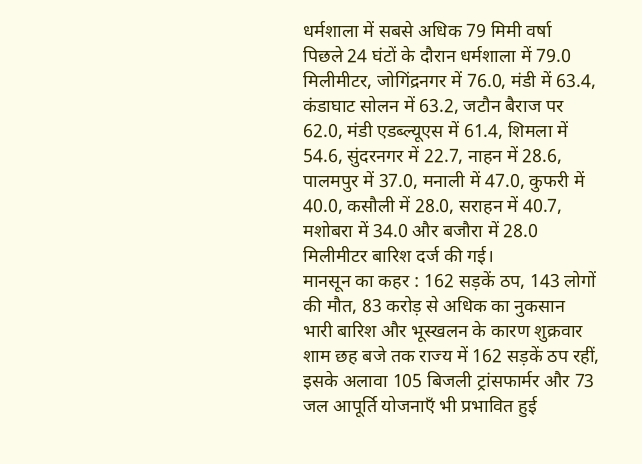धर्मशाला में सबसे अधिक 79 मिमी वर्षा
पिछले 24 घंटों के दौरान धर्मशाला में 79.0 मिलीमीटर, जोगिंद्रनगर में 76.0, मंडी में 63.4, कंडाघाट सोलन में 63.2, जटौन बैराज पर 62.0, मंडी एडब्ल्यूएस में 61.4, शिमला में 54.6, सुंदरनगर में 22.7, नाहन में 28.6, पालमपुर में 37.0, मनाली में 47.0, कुफरी में 40.0, कसौली में 28.0, सराहन में 40.7, मशोबरा में 34.0 और बजौरा में 28.0 मिलीमीटर बारिश दर्ज की गई।
मानसून का कहर : 162 सड़कें ठप, 143 लोगों की मौत, 83 करोड़ से अधिक का नुकसान
भारी बारिश और भूस्खलन के कारण शुक्रवार शाम छह बजे तक राज्य में 162 सड़कें ठप रहीं, इसके अलावा 105 बिजली ट्रांसफार्मर और 73 जल आपूर्ति योजनाएँ भी प्रभावित हुई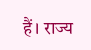हैं। राज्य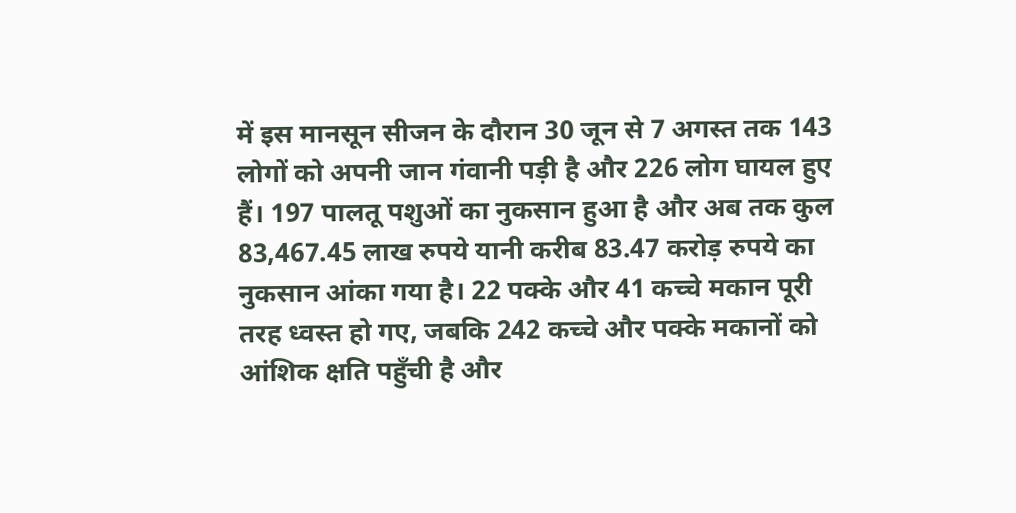में इस मानसून सीजन के दौरान 30 जून से 7 अगस्त तक 143 लोगों को अपनी जान गंवानी पड़ी है और 226 लोग घायल हुए हैं। 197 पालतू पशुओं का नुकसान हुआ है और अब तक कुल 83,467.45 लाख रुपये यानी करीब 83.47 करोड़ रुपये का नुकसान आंका गया है। 22 पक्के और 41 कच्चे मकान पूरी तरह ध्वस्त हो गए, जबकि 242 कच्चे और पक्के मकानों को आंशिक क्षति पहुँची है और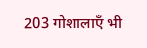203 गोशालाएँ भी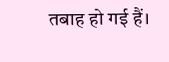तबाह हो गई हैं।